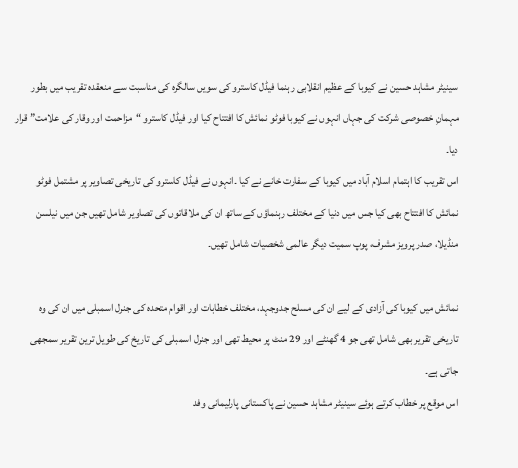سینیٹر مشاہد حسین نے کیوبا کے عظیم انقلابی رہنما فیڈل کاسترو کی سویں سالگرہ کی مناسبت سے منعقدہ تقریب میں بطور مہمانِ خصوصی شرکت کی جہاں انہوں نے کیوبا فوٹو نمائش کا افتتاح کیا اور فیڈل کاسترو “مزاحمت اور وقار کی علامت” قرار دیا۔
اس تقریب کا اہتمام اسلام آباد میں کیوبا کے سفارت خانے نے کیا ۔انہوں نے فیڈل کاسترو کی تاریخی تصاویر پر مشتمل فوٹو نمائش کا افتتاح بھی کیا جس میں دنیا کے مختلف رہنماؤں کے ساتھ ان کی ملاقاتوں کی تصاویر شامل تھیں جن میں نیلسن منڈیلا، صدر پرویز مشرف، پوپ سمیت دیگر عالمی شخصیات شامل تھیں۔

نمائش میں کیوبا کی آزادی کے لیے ان کی مسلح جدوجہد، مختلف خطابات اور اقوام متحدہ کی جنرل اسمبلی میں ان کی وہ تاریخی تقریر بھی شامل تھی جو 4 گھنٹے اور 29 منٹ پر محیط تھی اور جنرل اسمبلی کی تاریخ کی طویل ترین تقریر سمجھی جاتی ہے۔
اس موقع پر خطاب کرتے ہوئے سینیٹر مشاہد حسین نے پاکستانی پارلیمانی وفد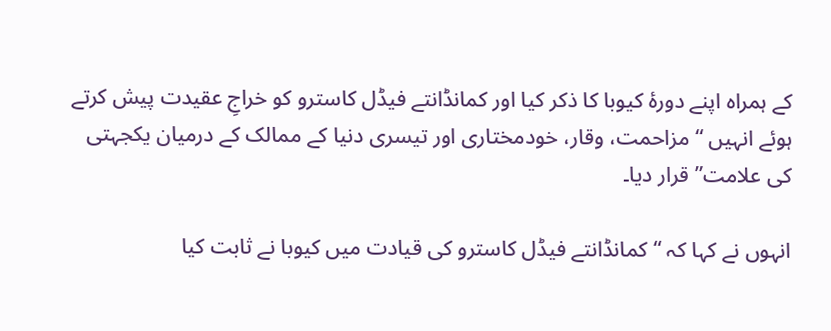کے ہمراہ اپنے دورۂ کیوبا کا ذکر کیا اور کمانڈانتے فیڈل کاسترو کو خراجِ عقیدت پیش کرتے ہوئے انہیں “مزاحمت، وقار، خودمختاری اور تیسری دنیا کے ممالک کے درمیان یکجہتی کی علامت” قرار دیا۔

انہوں نے کہا کہ “کمانڈانتے فیڈل کاسترو کی قیادت میں کیوبا نے ثابت کیا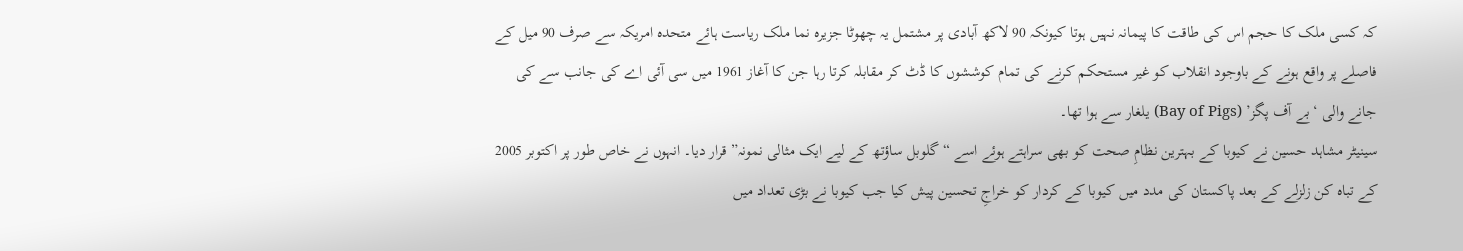کہ کسی ملک کا حجم اس کی طاقت کا پیمانہ نہیں ہوتا کیونکہ 90 لاکھ آبادی پر مشتمل یہ چھوٹا جزیرہ نما ملک ریاست ہائے متحدہ امریکہ سے صرف 90 میل کے فاصلے پر واقع ہونے کے باوجود انقلاب کو غیر مستحکم کرنے کی تمام کوششوں کا ڈٹ کر مقابلہ کرتا رہا جن کا آغاز 1961 میں سی آئی اے کی جانب سے کی جانے والی ‘بے آف پگز’ (Bay of Pigs) یلغار سے ہوا تھا۔
سینیٹر مشاہد حسین نے کیوبا کے بہترین نظامِ صحت کو بھی سراہتے ہوئے اسے “گلوبل ساؤتھ کے لیے ایک مثالی نمونہ” قرار دیا۔ انہوں نے خاص طور پر اکتوبر 2005 کے تباہ کن زلزلے کے بعد پاکستان کی مدد میں کیوبا کے کردار کو خراجِ تحسین پیش کیا جب کیوبا نے بڑی تعداد میں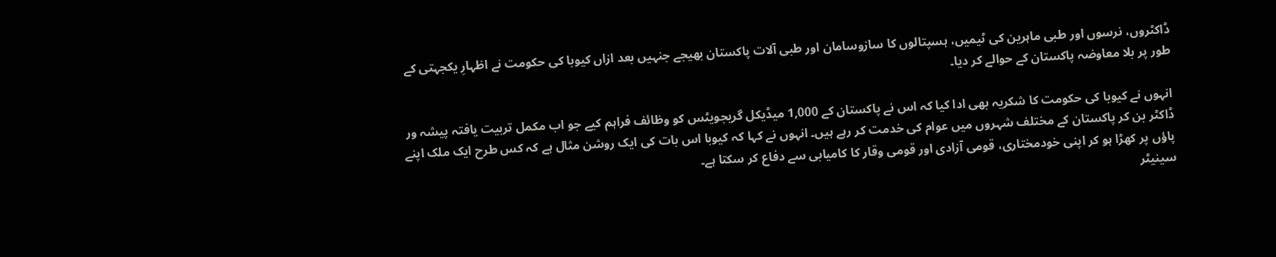ڈاکٹروں، نرسوں اور طبی ماہرین کی ٹیمیں، ہسپتالوں کا سازوسامان اور طبی آلات پاکستان بھیجے جنہیں بعد ازاں کیوبا کی حکومت نے اظہارِ یکجہتی کے طور پر بلا معاوضہ پاکستان کے حوالے کر دیا۔

انہوں نے کیوبا کی حکومت کا شکریہ بھی ادا کیا کہ اس نے پاکستان کے 1,000 میڈیکل گریجویٹس کو وظائف فراہم کیے جو اب مکمل تربیت یافتہ پیشہ ور ڈاکٹر بن کر پاکستان کے مختلف شہروں میں عوام کی خدمت کر رہے ہیں۔ انہوں نے کہا کہ کیوبا اس بات کی ایک روشن مثال ہے کہ کس طرح ایک ملک اپنے پاؤں پر کھڑا ہو کر اپنی خودمختاری، قومی آزادی اور قومی وقار کا کامیابی سے دفاع کر سکتا ہے۔
سینیٹر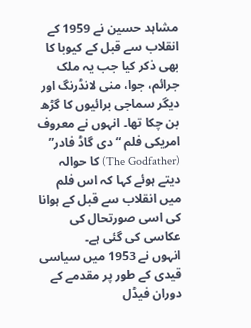مشاہد حسین نے 1959 کے انقلاب سے قبل کے کیوبا کا بھی ذکر کیا جب یہ ملک جرائم، جوا، منی لانڈرنگ اور دیگر سماجی برائیوں کا گڑھ بن چکا تھا۔ انہوں نے معروف امریکی فلم “دی گاڈ فادر” (The Godfather) کا حوالہ دیتے ہوئے کہا کہ اس فلم میں انقلاب سے قبل کے ہوانا کی اسی صورتحال کی عکاسی کی گئی ہے۔
انہوں نے 1953 میں سیاسی قیدی کے طور پر مقدمے کے دوران فیڈل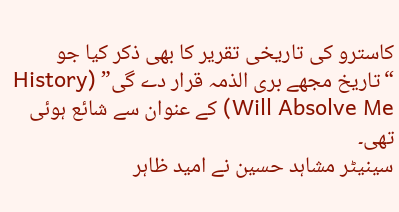کاسترو کی تاریخی تقریر کا بھی ذکر کیا جو “تاریخ مجھے بری الذمہ قرار دے گی” (History Will Absolve Me) کے عنوان سے شائع ہوئی تھی۔
سینیٹر مشاہد حسین نے امید ظاہر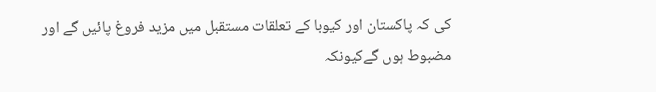کی کہ پاکستان اور کیوبا کے تعلقات مستقبل میں مزید فروغ پائیں گے اور مضبوط ہوں گےکیونکہ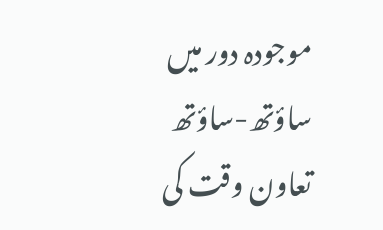موجودہ دور میں ساؤتھ-ساؤتھ تعاون وقت کی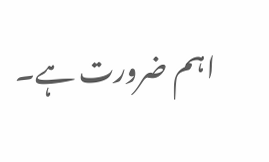اہم ضرورت ہے۔